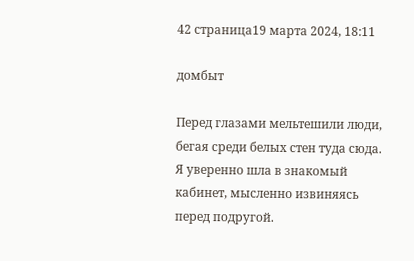42 страница19 марта 2024, 18:11

домбыт

Перед глазами мельтешили люди, бегая среди белых стен туда сюда. Я уверенно шла в знакомый кабинет, мысленно извиняясь перед подругой.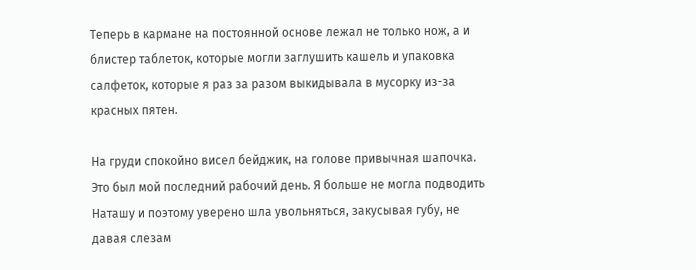Теперь в кармане на постоянной основе лежал не только нож, а и блистер таблеток, которые могли заглушить кашель и упаковка салфеток, которые я раз за разом выкидывала в мусорку из-за красных пятен.

На груди спокойно висел бейджик, на голове привычная шапочка. Это был мой последний рабочий день. Я больше не могла подводить Наташу и поэтому уверено шла увольняться, закусывая губу, не давая слезам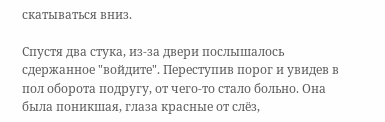скатываться вниз.

Спустя два стука, из-за двери послышалось сдержанное "войдите". Переступив порог и увидев в пол оборота подругу, от чего-то стало больно. Она была поникшая, глаза красные от слёз,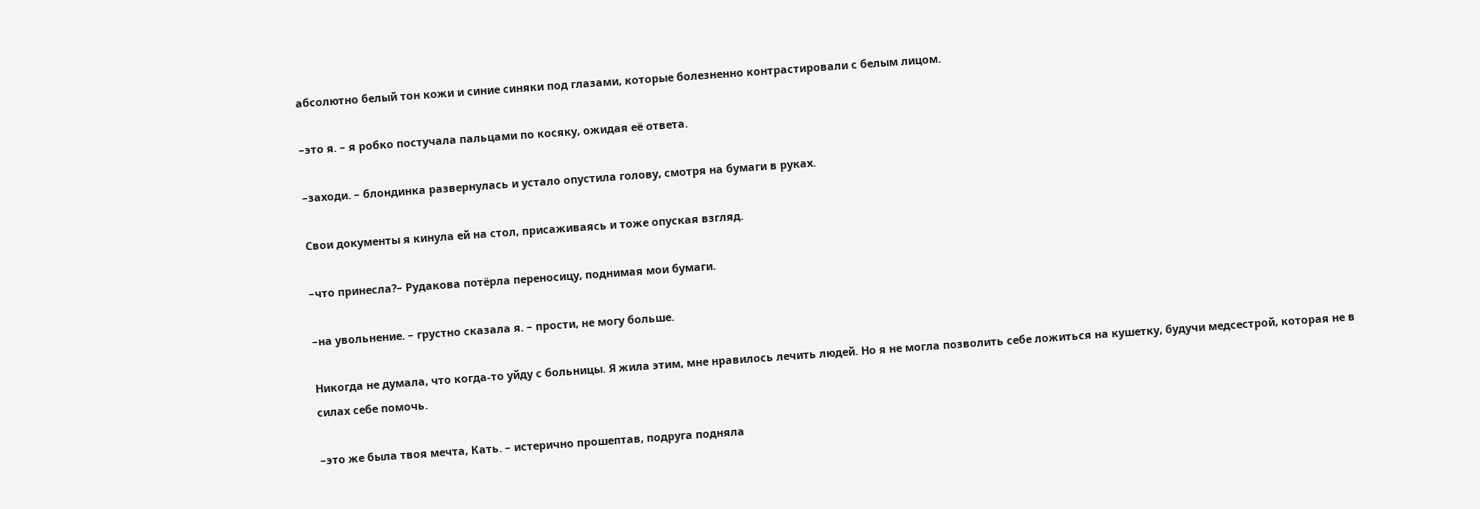абсолютно белый тон кожи и синие синяки под глазами, которые болезненно контрастировали с белым лицом.

–это я. – я робко постучала пальцами по косяку, ожидая её ответа.

–заходи. – блондинка развернулась и устало опустила голову, смотря на бумаги в руках.

Свои документы я кинула ей на стол, присаживаясь и тоже опуская взгляд.

–что принесла?– Рудакова потёрла переносицу, поднимая мои бумаги.

–на увольнение. – грустно сказала я. – прости, не могу больше.

Никогда не думала, что когда-то уйду с больницы. Я жила этим, мне нравилось лечить людей. Но я не могла позволить себе ложиться на кушетку, будучи медсестрой, которая не в силах себе помочь.

–это же была твоя мечта, Кать. – истерично прошептав, подруга подняла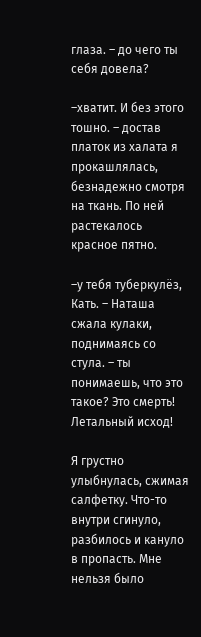глаза. – до чего ты себя довела?

–хватит. И без этого тошно. – достав платок из халата я прокашлялась, безнадежно смотря на ткань. По ней растекалось красное пятно.

–у тебя туберкулёз, Кать. – Наташа сжала кулаки, поднимаясь со стула. – ты понимаешь, что это такое? Это смерть! Летальный исход!

Я грустно улыбнулась, сжимая салфетку. Что-то внутри сгинуло, разбилось и кануло в пропасть. Мне нельзя было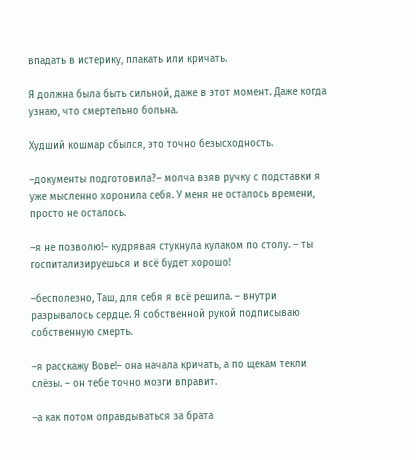впадать в истерику, плакать или кричать.

Я должна была быть сильной, даже в этот момент. Даже когда узнаю, что смертельно больна.

Худший кошмар сбылся, это точно безысходность.

–документы подготовила?– молча взяв ручку с подставки я уже мысленно хоронила себя. У меня не осталось времени, просто не осталось.

–я не позволю!– кудрявая стукнула кулаком по столу. – ты госпитализируешься и всё будет хорошо!

–бесполезно, Таш, для себя я всё решила. – внутри разрывалось сердце. Я собственной рукой подписываю собственную смерть.

–я расскажу Вове!– она начала кричать, а по щекам текли слёзы. – он тебе точно мозги вправит.

–а как потом оправдываться за брата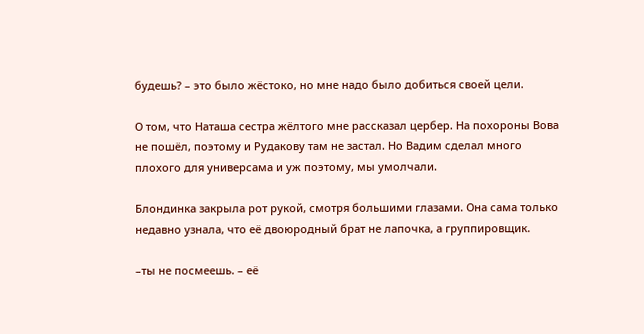будешь? – это было жёстоко, но мне надо было добиться своей цели.

О том, что Наташа сестра жёлтого мне рассказал цербер. На похороны Вова не пошёл, поэтому и Рудакову там не застал. Но Вадим сделал много плохого для универсама и уж поэтому, мы умолчали.

Блондинка закрыла рот рукой, смотря большими глазами. Она сама только недавно узнала, что её двоюродный брат не лапочка, а группировщик.

–ты не посмеешь. – её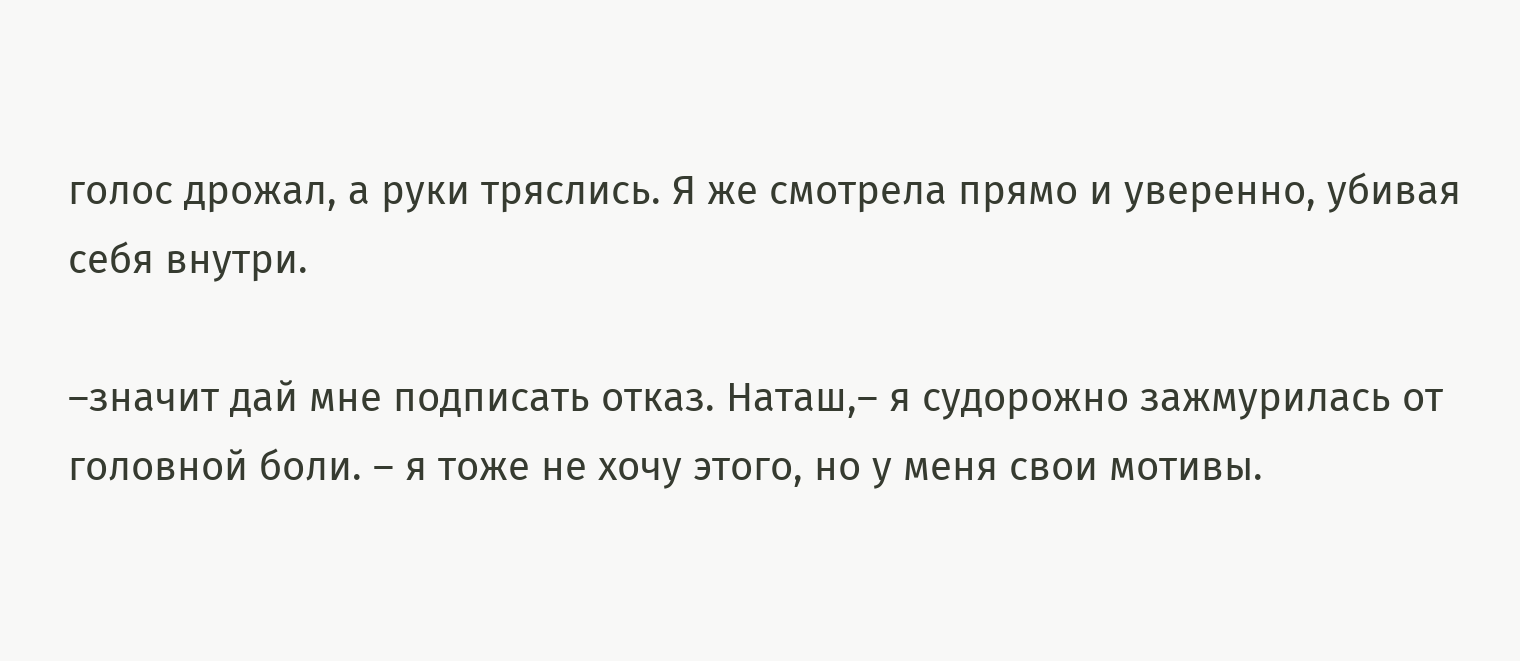голос дрожал, а руки тряслись. Я же смотрела прямо и уверенно, убивая себя внутри.

–значит дай мне подписать отказ. Наташ,– я судорожно зажмурилась от головной боли. – я тоже не хочу этого, но у меня свои мотивы.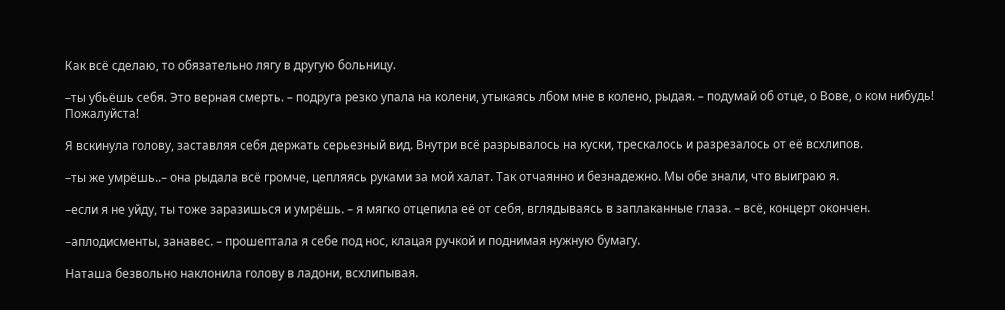Как всё сделаю, то обязательно лягу в другую больницу.

–ты убьёшь себя. Это верная смерть. – подруга резко упала на колени, утыкаясь лбом мне в колено, рыдая. – подумай об отце, о Вове, о ком нибудь! Пожалуйста!

Я вскинула голову, заставляя себя держать серьезный вид. Внутри всё разрывалось на куски, трескалось и разрезалось от её всхлипов.

–ты же умрёшь..– она рыдала всё громче, цепляясь руками за мой халат. Так отчаянно и безнадежно. Мы обе знали, что выиграю я.

–если я не уйду, ты тоже заразишься и умрёшь. – я мягко отцепила её от себя, вглядываясь в заплаканные глаза. – всё, концерт окончен.

–аплодисменты, занавес. – прошептала я себе под нос, клацая ручкой и поднимая нужную бумагу.

Наташа безвольно наклонила голову в ладони, всхлипывая.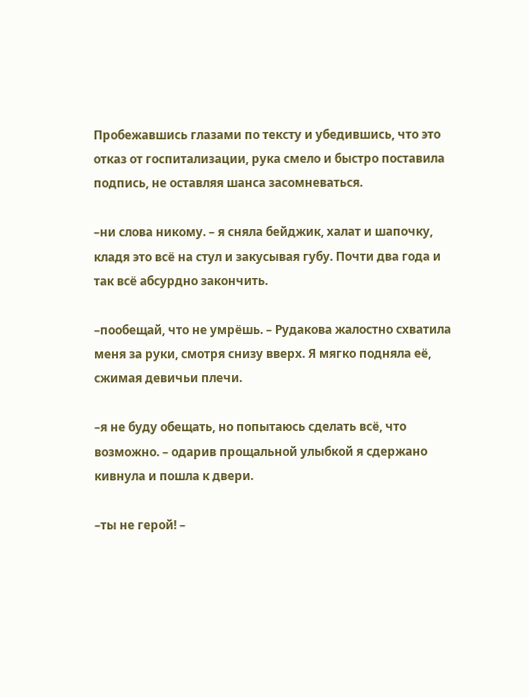Пробежавшись глазами по тексту и убедившись, что это отказ от госпитализации, рука смело и быстро поставила подпись, не оставляя шанса засомневаться.

–ни слова никому. – я сняла бейджик, халат и шапочку, кладя это всё на стул и закусывая губу. Почти два года и так всё абсурдно закончить.

–пообещай, что не умрёшь. – Рудакова жалостно схватила меня за руки, смотря снизу вверх. Я мягко подняла её, сжимая девичьи плечи.

–я не буду обещать, но попытаюсь сделать всё, что возможно. – одарив прощальной улыбкой я сдержано кивнула и пошла к двери.

–ты не герой! –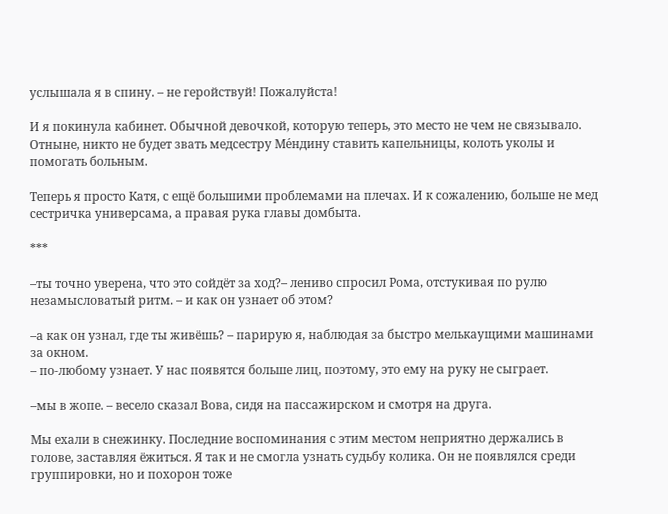услышала я в спину. – не геройствуй! Пожалуйста!

И я покинула кабинет. Обычной девочкой, которую теперь, это место не чем не связывало. Отныне, никто не будет звать медсестру Ме́ндину ставить капельницы, колоть уколы и помогать больным.

Теперь я просто Катя, с ещё большими проблемами на плечах. И к сожалению, больше не мед сестричка универсама, а правая рука главы домбыта.

***

–ты точно уверена, что это сойдёт за ход?– лениво спросил Рома, отстукивая по рулю незамысловатый ритм. – и как он узнает об этом?

–а как он узнал, где ты живёшь? – парирую я, наблюдая за быстро мелькаущими машинами за окном.
– по-любому узнает. У нас появятся больше лиц, поэтому, это ему на руку не сыграет.

–мы в жопе. – весело сказал Вова, сидя на пассажирском и смотря на друга.

Мы ехали в снежинку. Последние воспоминания с этим местом неприятно держались в голове, заставляя ёжиться. Я так и не смогла узнать судьбу колика. Он не появлялся среди группировки, но и похорон тоже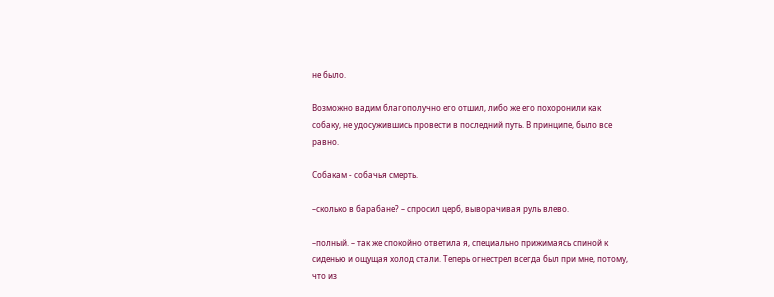не было.

Возможно вадим благополучно его отшил, либо же его похоронили как собаку, не удосужившись провести в последний путь. В принципе, было все равно.

Собакам - собачья смерть.

–сколько в барабане? – спросил церб, выворачивая руль влево.

–полный. – так же спокойно ответила я, специально прижимаясь спиной к сиденью и ощущая холод стали. Теперь огнестрел всегда был при мне, потому, что из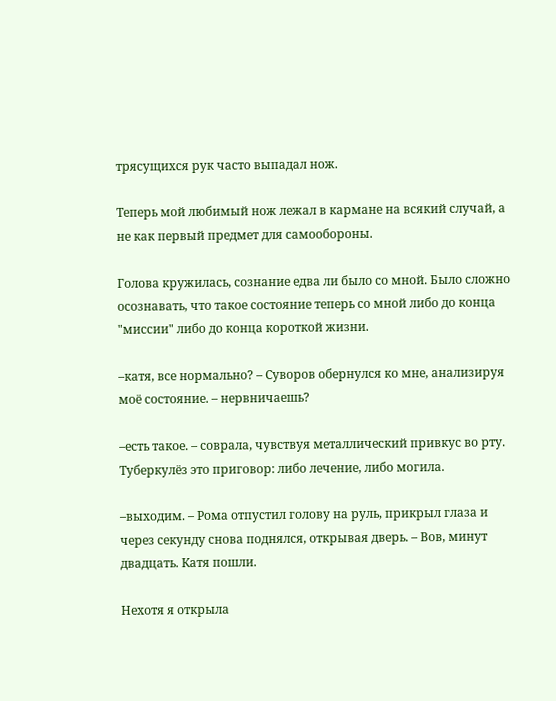трясущихся рук часто выпадал нож.

Теперь мой любимый нож лежал в кармане на всякий случай, а не как первый предмет для самообороны.

Голова кружилась, сознание едва ли было со мной. Было сложно осознавать, что такое состояние теперь со мной либо до конца "миссии" либо до конца короткой жизни.

–катя, все нормально? – Суворов обернулся ко мне, анализируя моё состояние. – нервничаешь?

–есть такое. – соврала, чувствуя металлический привкус во рту. Туберкулёз это приговор: либо лечение, либо могила.

–выходим. – Рома отпустил голову на руль, прикрыл глаза и через секунду снова поднялся, открывая дверь. – Вов, минут двадцать. Катя пошли.

Нехотя я открыла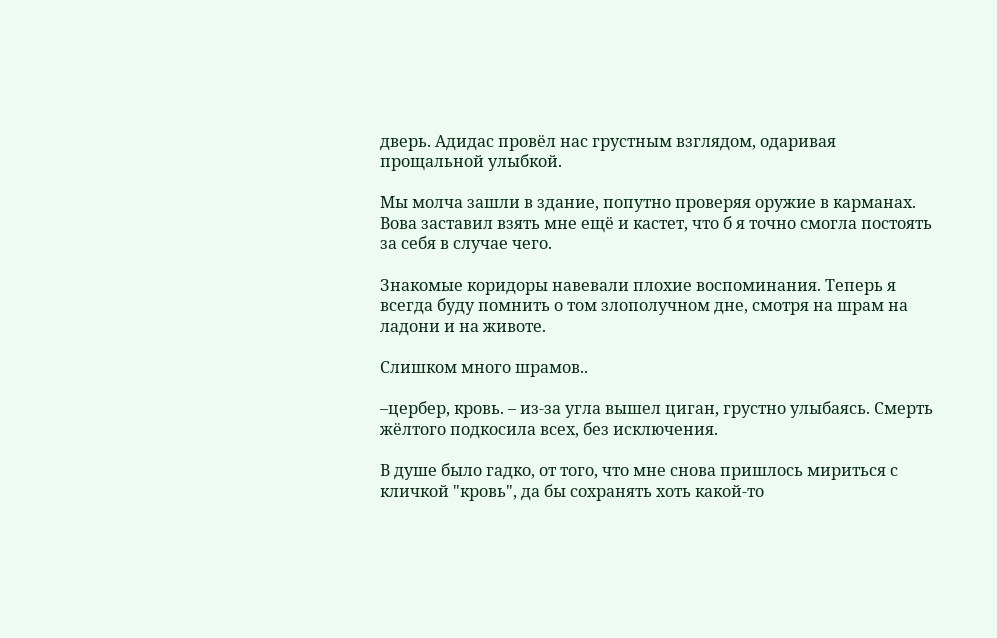дверь. Адидас провёл нас грустным взглядом, одаривая прощальной улыбкой.

Мы молча зашли в здание, попутно проверяя оружие в карманах. Вова заставил взять мне ещё и кастет, что б я точно смогла постоять за себя в случае чего.

Знакомые коридоры навевали плохие воспоминания. Теперь я всегда буду помнить о том злополучном дне, смотря на шрам на ладони и на животе.

Слишком много шрамов..

–цербер, кровь. – из-за угла вышел циган, грустно улыбаясь. Смерть жёлтого подкосила всех, без исключения.

В душе было гадко, от того, что мне снова пришлось мириться с кличкой "кровь", да бы сохранять хоть какой-то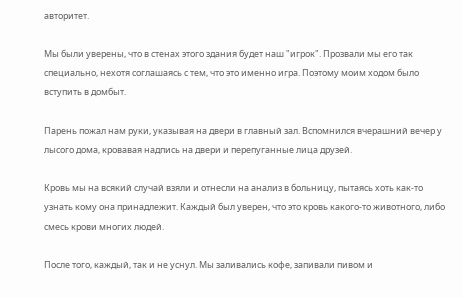авторитет.

Мы были уверены, что в стенах этого здания будет наш "игрок". Прозвали мы его так специально, нехотя соглашаясь с тем, что это именно игра. Поэтому моим ходом было вступить в домбыт.

Парень пожал нам руки, указывая на двери в главный зал. Вспомнился вчерашний вечер у лысого дома, кровавая надпись на двери и перепуганные лица друзей.

Кровь мы на всякий случай взяли и отнесли на анализ в больницу, пытаясь хоть как-то узнать кому она принадлежит. Каждый был уверен, что это кровь какого-то животного, либо смесь крови многих людей.

После того, каждый, так и не уснул. Мы заливались кофе, запивали пивом и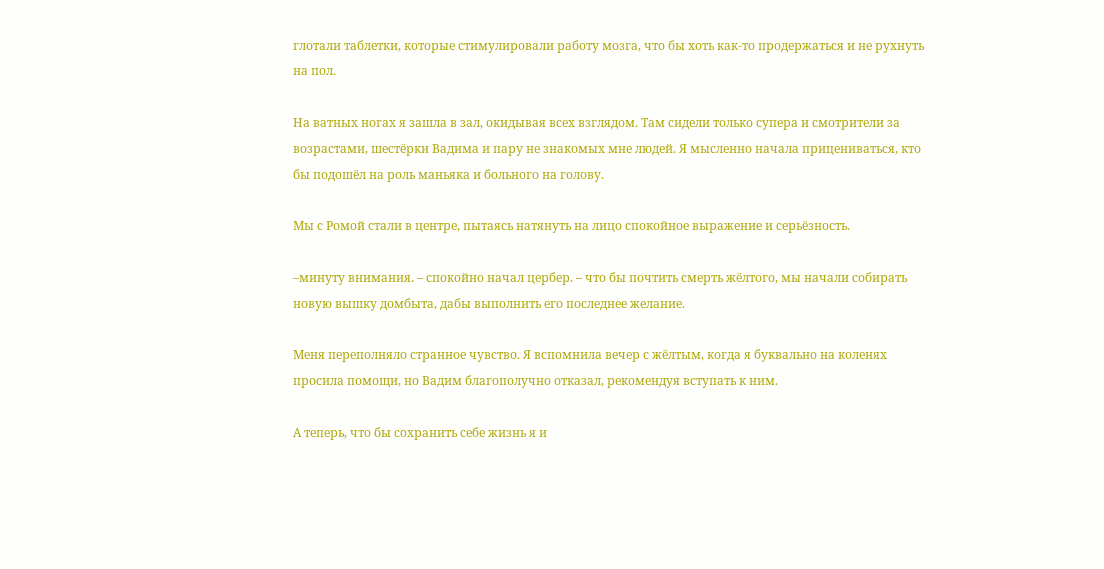глотали таблетки, которые стимулировали работу мозга, что бы хоть как-то продержаться и не рухнуть на пол.

На ватных ногах я зашла в зал, окидывая всех взглядом. Там сидели только супера и смотрители за возрастами, шестёрки Вадима и пару не знакомых мне людей. Я мысленно начала прицениваться, кто бы подошёл на роль маньяка и больного на голову.

Мы с Ромой стали в центре, пытаясь натянуть на лицо спокойное выражение и серьёзность.

–минуту внимания. – спокойно начал цербер. – что бы почтить смерть жёлтого, мы начали собирать новую вышку домбыта, дабы выполнить его последнее желание.

Меня переполняло странное чувство. Я вспомнила вечер с жёлтым, когда я буквально на коленях просила помощи, но Вадим благополучно отказал, рекомендуя вступать к ним.

А теперь, что бы сохранить себе жизнь я и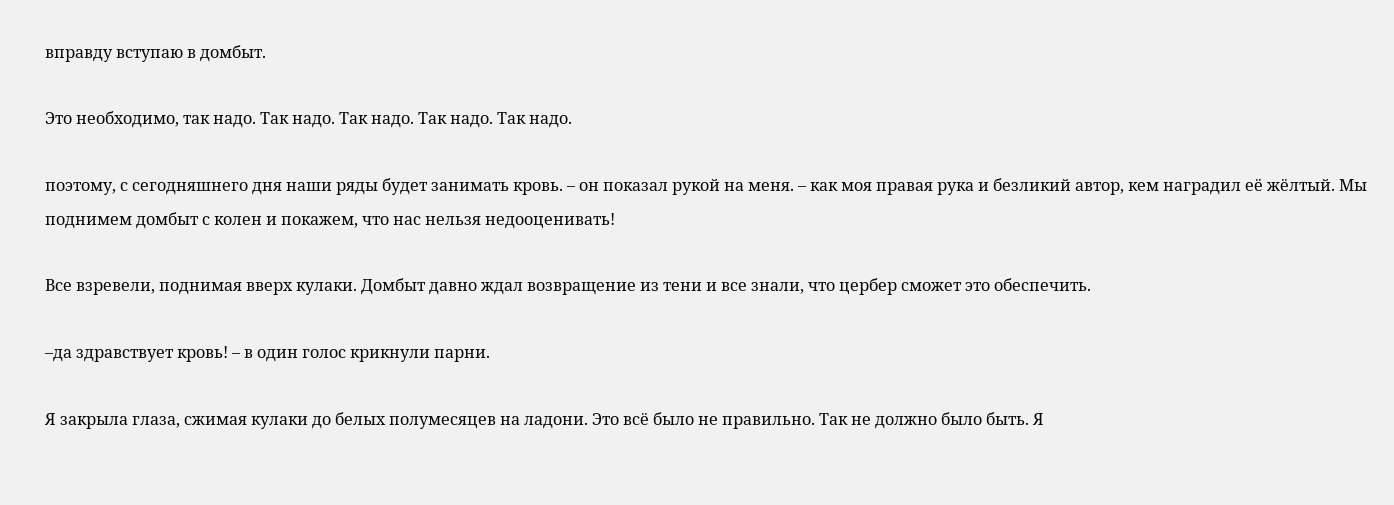вправду вступаю в домбыт.

Это необходимо, так надо. Так надо. Так надо. Так надо. Так надо.

поэтому, с сегодняшнего дня наши ряды будет занимать кровь. – он показал рукой на меня. – как моя правая рука и безликий автор, кем наградил её жёлтый. Мы поднимем домбыт с колен и покажем, что нас нельзя недооценивать!

Все взревели, поднимая вверх кулаки. Домбыт давно ждал возвращение из тени и все знали, что цербер сможет это обеспечить.

–да здравствует кровь! – в один голос крикнули парни.

Я закрыла глаза, сжимая кулаки до белых полумесяцев на ладони. Это всё было не правильно. Так не должно было быть. Я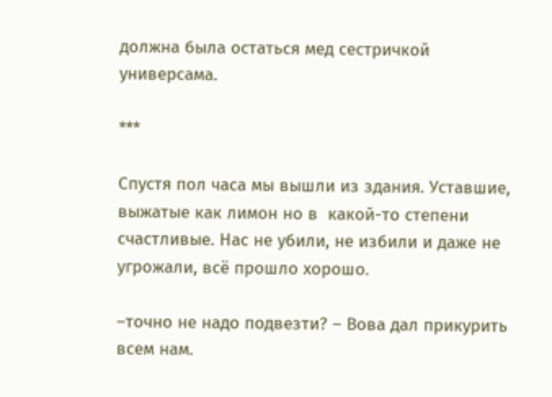должна была остаться мед сестричкой универсама.

***

Спустя пол часа мы вышли из здания. Уставшие, выжатые как лимон но в  какой-то степени счастливые. Нас не убили, не избили и даже не угрожали, всё прошло хорошо.

–точно не надо подвезти? – Вова дал прикурить всем нам.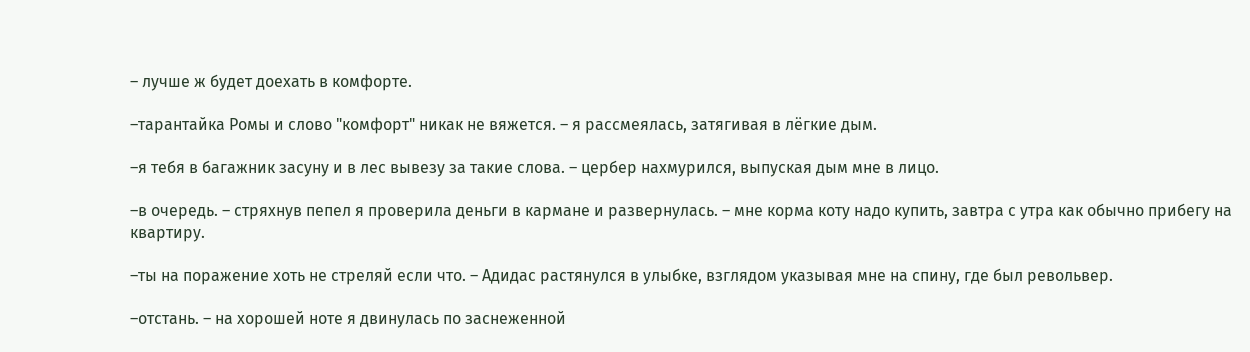– лучше ж будет доехать в комфорте.

–тарантайка Ромы и слово "комфорт" никак не вяжется. – я рассмеялась, затягивая в лёгкие дым.

–я тебя в багажник засуну и в лес вывезу за такие слова. – цербер нахмурился, выпуская дым мне в лицо.

–в очередь. – стряхнув пепел я проверила деньги в кармане и развернулась. – мне корма коту надо купить, завтра с утра как обычно прибегу на квартиру.

–ты на поражение хоть не стреляй если что. – Адидас растянулся в улыбке, взглядом указывая мне на спину, где был револьвер.

–отстань. – на хорошей ноте я двинулась по заснеженной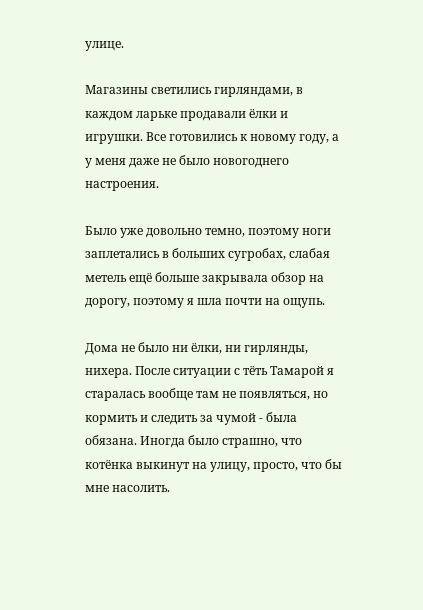улице.

Магазины светились гирляндами, в каждом ларьке продавали ёлки и игрушки. Все готовились к новому году, а у меня даже не было новогоднего настроения.

Было уже довольно темно, поэтому ноги заплетались в больших сугробах, слабая метель ещё больше закрывала обзор на дорогу, поэтому я шла почти на ощупь.

Дома не было ни ёлки, ни гирлянды, нихера. После ситуации с тёть Тамарой я старалась вообще там не появляться, но кормить и следить за чумой - была обязана. Иногда было страшно, что котёнка выкинут на улицу, просто, что бы мне насолить.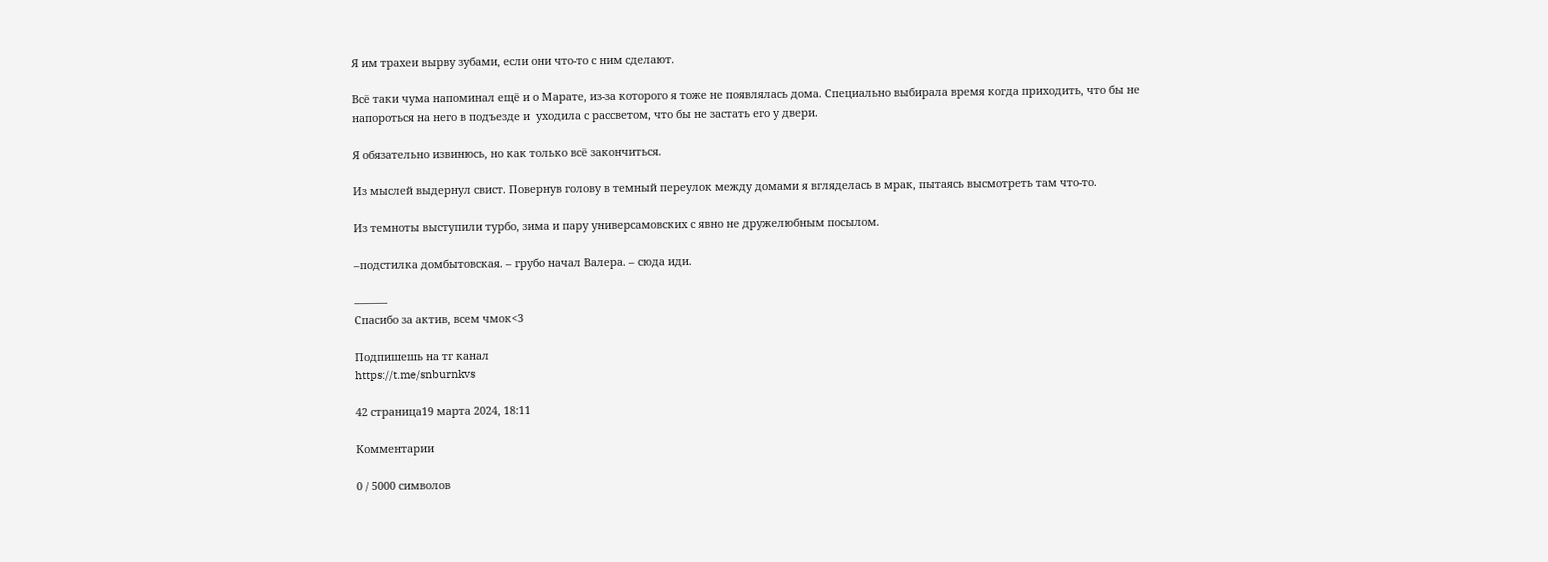Я им трахеи вырву зубами, если они что-то с ним сделают.

Всё таки чума напоминал ещё и о Марате, из-за которого я тоже не появлялась дома. Специально выбирала время когда приходить, что бы не напороться на него в подъезде и  уходила с рассветом, что бы не застать его у двери.

Я обязательно извинюсь, но как только всё закончиться.

Из мыслей выдернул свист. Повернув голову в темный переулок между домами я вгляделась в мрак, пытаясь высмотреть там что-то.

Из темноты выступили турбо, зима и пару универсамовских с явно не дружелюбным посылом.

–подстилка домбытовская. – грубо начал Валера. – сюда иди.

———
Спасибо за актив, всем чмок<3

Подпишешь на тг канал
https://t.me/snburnkvs

42 страница19 марта 2024, 18:11

Комментарии

0 / 5000 символов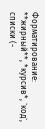Форматирование: **жирный**, *курсив*, `код`, списки (-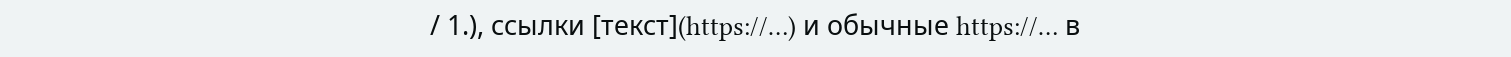/ 1.), ссылки [текст](https://…) и обычные https://… в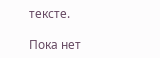тексте.

Пока нет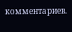комментариев.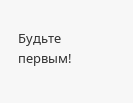Будьте первым!